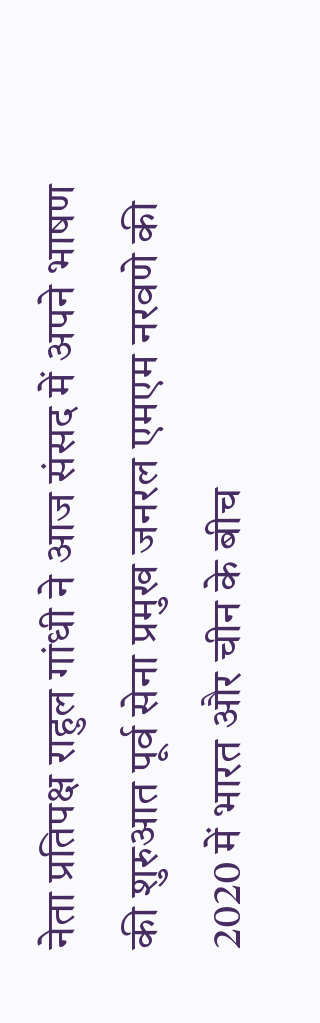नेता प्रतिपक्ष राहुल गांधी ने आज संसद में अपने भाषण की शुरुआत पूर्व सेना प्रमुख जनरल एमएम नरवणे की 2020 में भारत और चीन के बीच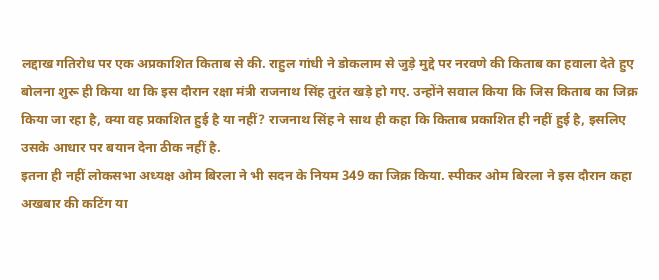लद्दाख गतिरोध पर एक अप्रकाशित किताब से की. राहुल गांधी ने डोकलाम से जुड़े मुद्दे पर नरवणे की किताब का हवाला देते हुए बोलना शुरू ही किया था कि इस दौरान रक्षा मंत्री राजनाथ सिंह तुरंत खड़े हो गए. उन्होंने सवाल किया कि जिस किताब का जिक्र किया जा रहा है, क्या वह प्रकाशित हुई है या नहीं? राजनाथ सिंह ने साथ ही कहा कि किताब प्रकाशित ही नहीं हुई है, इसलिए उसके आधार पर बयान देना ठीक नहीं है.
इतना ही नहीं लोकसभा अध्यक्ष ओम बिरला ने भी सदन के नियम 349 का जिक्र किया. स्पीकर ओम बिरला ने इस दौरान कहा अखबार की कटिंग या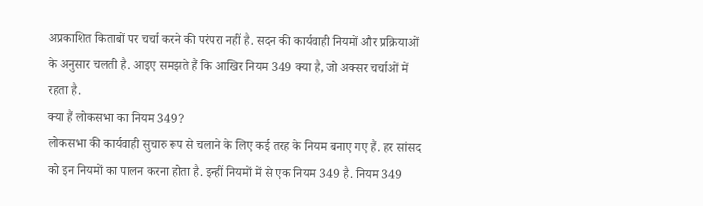अप्रकाशित किताबों पर चर्चा करने की परंपरा नहीं है. सदन की कार्यवाही नियमों और प्रक्रियाओं के अनुसार चलती है. आइए समझते हैं कि आखिर नियम 349 क्या है, जो अक्सर चर्चाओं में रहता है.
क्या हैं लोकसभा का नियम 349?
लोकसभा की कार्यवाही सुचारु रूप से चलाने के लिए कई तरह के नियम बनाए गए हैं. हर सांसद को इन नियमों का पालन करना होता है. इन्हीं नियमों में से एक नियम 349 है. नियम 349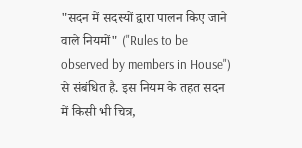"सदन में सदस्यों द्वारा पालन किए जाने वाले नियमों" ("Rules to be observed by members in House") से संबंधित है. इस नियम के तहत सदन में किसी भी चित्र,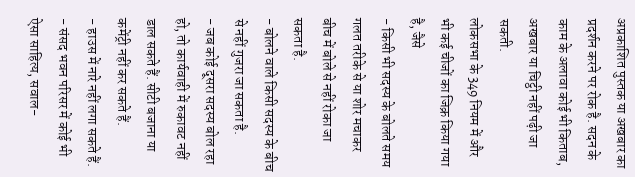अप्रकाशित पुस्तक या अखबार का प्रदर्शन करने पर रोक है. सदन के काम के अलावा कोई भी किताब, अखबार या चिट्ठी नहीं पढ़ी जा सकती.
लोकसभा के 349 नियम में और भी कई चीजों का जिक्र किया गया है, जैसे
- किसी भी सदस्य के बोलते समय गलत तरीके से या शोर मचाकर बीच में बोले से नहीं रोका जा सकता है.
- बोलने वाले किसी सदस्य के बीच से नहीं गुजरा जा सकता है.
- जब कोई दूसरा सदस्य बोल रहा हो, तो कार्यवाही में रुकावट नहीं डाल सकते हैं. सीटी बजाना या कमेंट्री नहीं कर सकते हैं.
- हाउस में नारे नहीं लगा सकते हैं.
- संसद भवन परिसर में कोई भी ऐसा साहित्य, सवाल-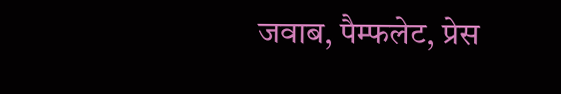जवाब, पैम्फलेट, प्रेस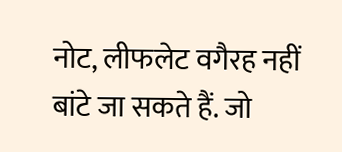नोट, लीफलेट वगैरह नहीं बांटे जा सकते हैं. जो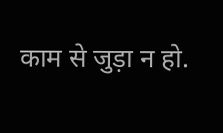काम से जुड़ा न हो.